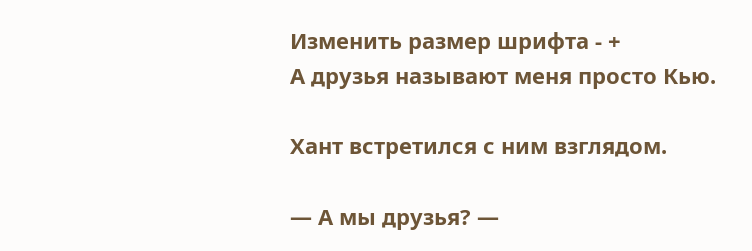Изменить размер шрифта - +
А друзья называют меня просто Кью.

Хант встретился с ним взглядом.

— А мы друзья? —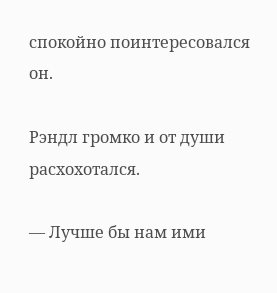спокойно поинтересовался он.

Рэндл громко и от души расхохотался.

— Лучше бы нам ими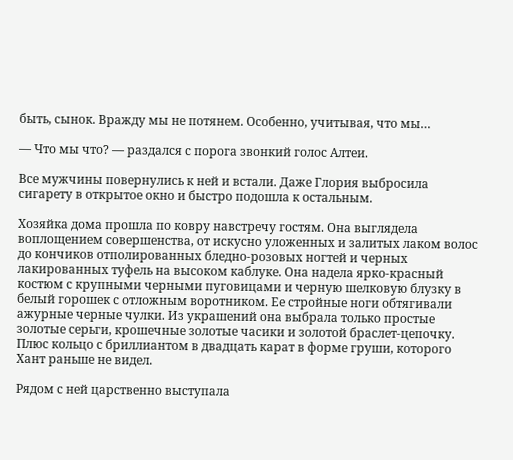быть, сынок. Вражду мы не потянем. Особенно, учитывая, что мы…

— Что мы что? — раздался с порога звонкий голос Алтеи.

Все мужчины повернулись к ней и встали. Даже Глория выбросила сигарету в открытое окно и быстро подошла к остальным.

Хозяйка дома прошла по ковру навстречу гостям. Она выглядела воплощением совершенства, от искусно уложенных и залитых лаком волос до кончиков отполированных бледно-розовых ногтей и черных лакированных туфель на высоком каблуке. Она надела ярко-красный костюм с крупными черными пуговицами и черную шелковую блузку в белый горошек с отложным воротником. Ее стройные ноги обтягивали ажурные черные чулки. Из украшений она выбрала только простые золотые серьги, крошечные золотые часики и золотой браслет-цепочку. Плюс кольцо с бриллиантом в двадцать карат в форме груши, которого Хант раньше не видел.

Рядом с ней царственно выступала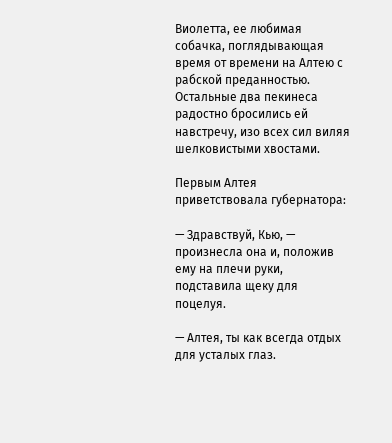Виолетта, ее любимая собачка, поглядывающая время от времени на Алтею с рабской преданностью. Остальные два пекинеса радостно бросились ей навстречу, изо всех сил виляя шелковистыми хвостами.

Первым Алтея приветствовала губернатора:

— Здравствуй, Кью, — произнесла она и, положив ему на плечи руки, подставила щеку для поцелуя.

— Алтея, ты как всегда отдых для усталых глаз.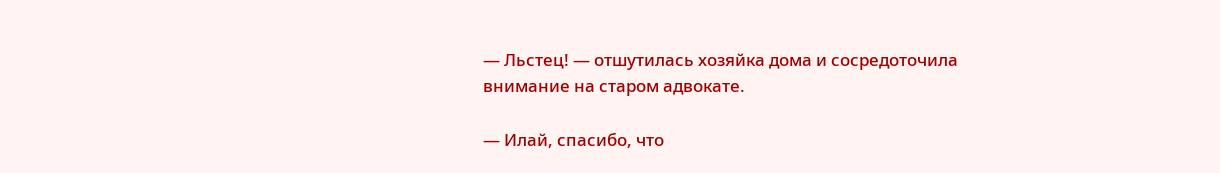— Льстец! — отшутилась хозяйка дома и сосредоточила внимание на старом адвокате.

— Илай, спасибо, что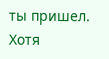ты пришел. Хотя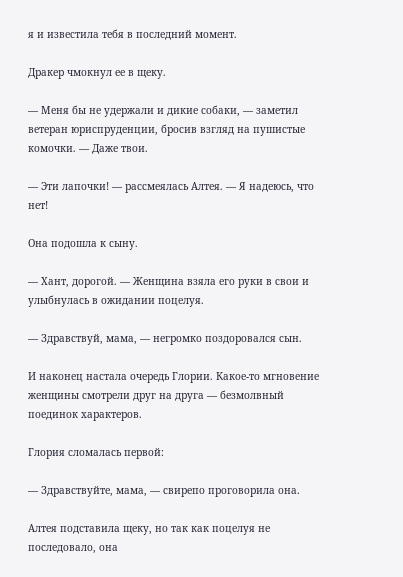я и известила тебя в последний момент.

Дракер чмокнул ее в щеку.

— Меня бы не удержали и дикие собаки, — заметил ветеран юриспруденции, бросив взгляд на пушистые комочки. — Даже твои.

— Эти лапочки! — рассмеялась Алтея. — Я надеюсь, что нет!

Она подошла к сыну.

— Хант, дорогой. — Женщина взяла его руки в свои и улыбнулась в ожидании поцелуя.

— Здравствуй, мама, — негромко поздоровался сын.

И наконец настала очередь Глории. Какое-то мгновение женщины смотрели друг на друга — безмолвный поединок характеров.

Глория сломалась первой:

— Здравствуйте, мама, — свирепо проговорила она.

Алтея подставила щеку, но так как поцелуя не последовало, она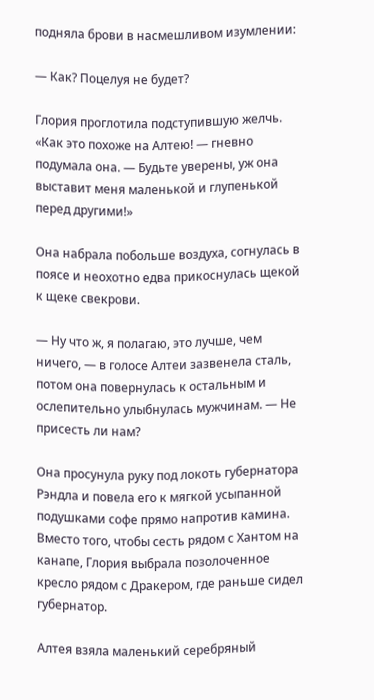подняла брови в насмешливом изумлении:

— Как? Поцелуя не будет?

Глория проглотила подступившую желчь. «Как это похоже на Алтею! — гневно подумала она. — Будьте уверены, уж она выставит меня маленькой и глупенькой перед другими!»

Она набрала побольше воздуха, согнулась в поясе и неохотно едва прикоснулась щекой к щеке свекрови.

— Ну что ж, я полагаю, это лучше, чем ничего, — в голосе Алтеи зазвенела сталь, потом она повернулась к остальным и ослепительно улыбнулась мужчинам. — Не присесть ли нам?

Она просунула руку под локоть губернатора Рэндла и повела его к мягкой усыпанной подушками софе прямо напротив камина. Вместо того, чтобы сесть рядом с Хантом на канапе, Глория выбрала позолоченное кресло рядом с Дракером, где раньше сидел губернатор.

Алтея взяла маленький серебряный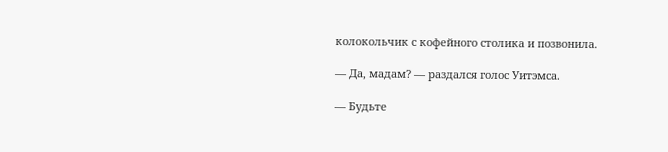колокольчик с кофейного столика и позвонила.

— Да, мадам? — раздался голос Уитэмса.

— Будьте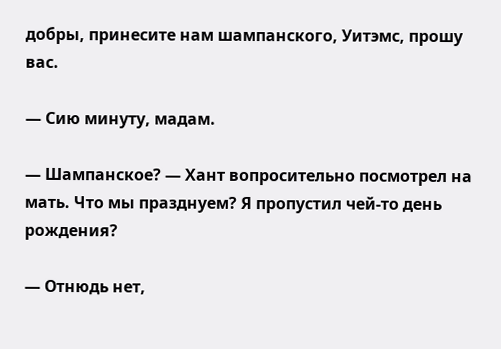добры, принесите нам шампанского, Уитэмс, прошу вас.

— Сию минуту, мадам.

— Шампанское? — Хант вопросительно посмотрел на мать. Что мы празднуем? Я пропустил чей-то день рождения?

— Отнюдь нет,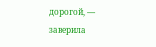дорогой, — заверила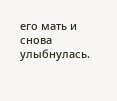его мать и снова улыбнулась.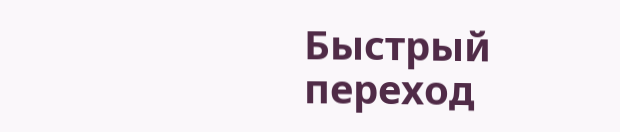Быстрый переход